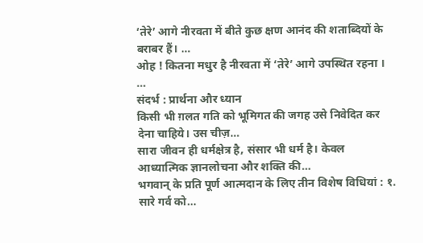‘तेरे’ आगे नीरवता में बीते कुछ क्षण आनंद की शताब्दियों के बराबर हैं। …
ओह ! कितना मधुर है नीरवता में ‘तेरे’ आगे उपस्थित रहना । …
संदर्भ : प्रार्थना और ध्यान
किसी भी ग़लत गति को भूमिगत की जगह उसे निवेदित कर देना चाहिये। उस चीज़…
सारा जीवन ही धर्मक्षेत्र है, संसार भी धर्म है। केवल आध्यात्मिक ज्ञानलोचना और शक्ति की…
भगवान् के प्रति पूर्ण आत्मदान के लिए तीन विशेष विधियां : १. सारे गर्व को…